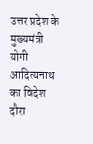उत्तर प्रदेश के मुख्यमंत्री योगी आदित्यनाथ का विदेश दौरा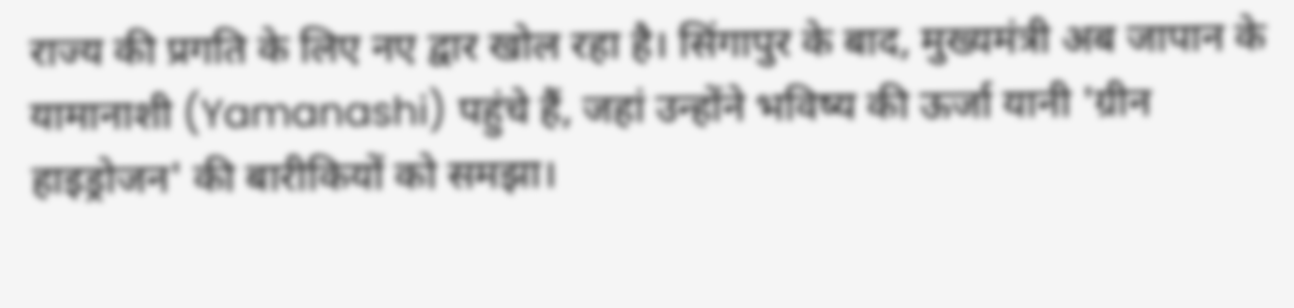राज्य की प्रगति के लिए नए द्वार खोल रहा है। सिंगापुर के बाद, मुख्यमंत्री अब जापान के यामानाशी (Yamanashi) पहुंचे हैं, जहां उन्होंने भविष्य की ऊर्जा यानी 'ग्रीन हाइड्रोजन' की बारीकियों को समझा।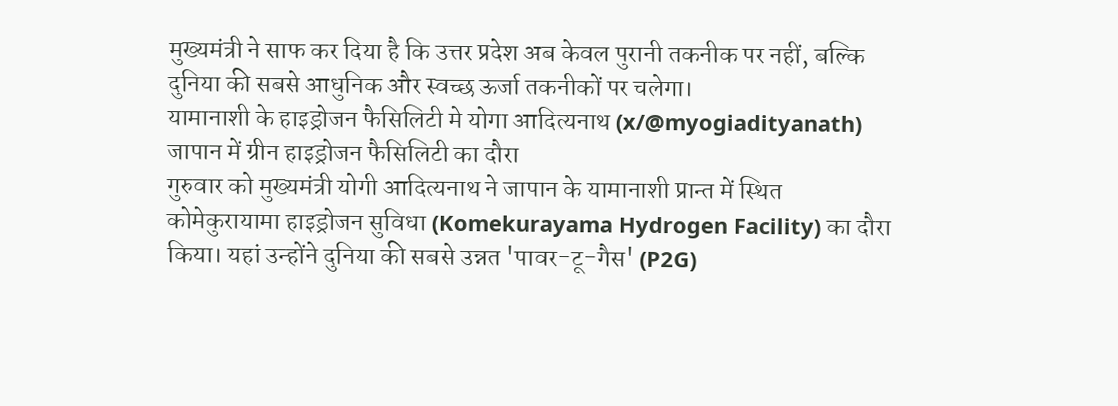मुख्यमंत्री ने साफ कर दिया है कि उत्तर प्रदेश अब केवल पुरानी तकनीक पर नहीं, बल्कि दुनिया की सबसे आधुनिक और स्वच्छ ऊर्जा तकनीकों पर चलेगा।
यामानाशी के हाइड्रोजन फैसिलिटी मे योगा आदित्यनाथ (x/@myogiadityanath)
जापान में ग्रीन हाइड्रोजन फैसिलिटी का दौरा
गुरुवार को मुख्यमंत्री योगी आदित्यनाथ ने जापान के यामानाशी प्रान्त में स्थित कोमेकुरायामा हाइड्रोजन सुविधा (Komekurayama Hydrogen Facility) का दौरा किया। यहां उन्होंने दुनिया की सबसे उन्नत 'पावर-टू-गैस' (P2G)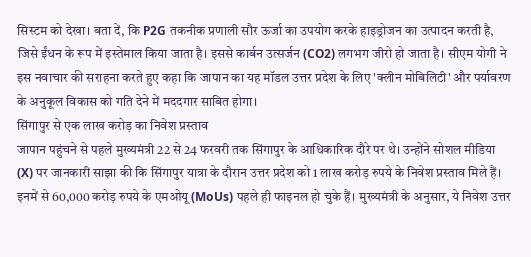सिस्टम को देखा। बता दें, कि P2G तकनीक प्रणाली सौर ऊर्जा का उपयोग करके हाइड्रोजन का उत्पादन करती है, जिसे ईंधन के रूप में इस्तेमाल किया जाता है। इससे कार्बन उत्सर्जन (CO2) लगभग जीरो हो जाता है। सीएम योगी ने इस नवाचार की सराहना करते हुए कहा कि जापान का यह मॉडल उत्तर प्रदेश के लिए 'क्लीन मोबिलिटी' और पर्यावरण के अनुकूल विकास को गति देने में मददगार साबित होगा।
सिंगापुर से एक लाख करोड़ का निवेश प्रस्ताव
जापान पहुंचने से पहले मुख्यमंत्री 22 से 24 फरवरी तक सिंगापुर के आधिकारिक दौरे पर थे। उन्होंने सोशल मीडिया (X) पर जानकारी साझा की कि सिंगापुर यात्रा के दौरान उत्तर प्रदेश को 1 लाख करोड़ रुपये के निवेश प्रस्ताव मिले हैं। इनमें से 60,000 करोड़ रुपये के एमओयू (MoUs) पहले ही फाइनल हो चुके हैं। मुख्यमंत्री के अनुसार, ये निवेश उत्तर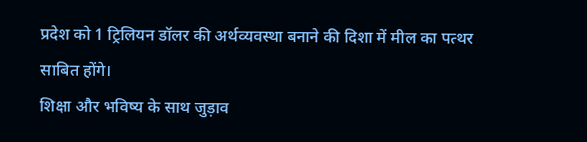प्रदेश को 1 ट्रिलियन डॉलर की अर्थव्यवस्था बनाने की दिशा में मील का पत्थर साबित होंगे।
शिक्षा और भविष्य के साथ जुड़ाव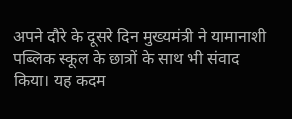अपने दौरे के दूसरे दिन मुख्यमंत्री ने यामानाशी पब्लिक स्कूल के छात्रों के साथ भी संवाद किया। यह कदम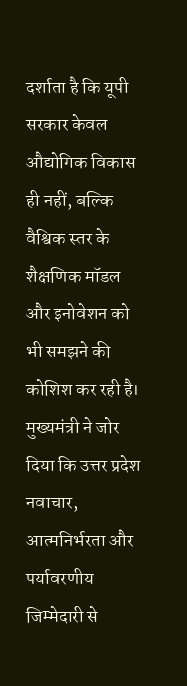दर्शाता है कि यूपी सरकार केवल औद्योगिक विकास ही नहीं, बल्कि वैश्विक स्तर के शैक्षणिक मॉडल और इनोवेशन को भी समझने की कोशिश कर रही है। मुख्यमंत्री ने जोर दिया कि उत्तर प्रदेश नवाचार, आत्मनिर्भरता और पर्यावरणीय जिम्मेदारी से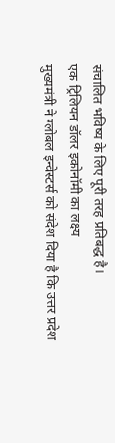संचालित भविष्य के लिए पूरी तरह प्रतिबद्ध है।
एक ट्रिलियन डॉलर इकोनॉमी का लक्ष्य
मुख्यमंत्री ने ग्लोबल इन्वेस्टर्स को संदेश दिया है कि उत्तर प्रदेश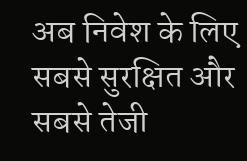अब निवेश के लिए सबसे सुरक्षित और सबसे तेजी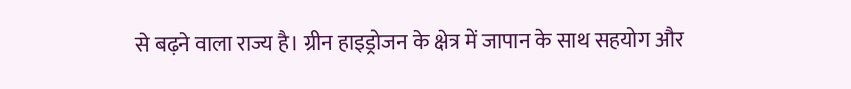से बढ़ने वाला राज्य है। ग्रीन हाइड्रोजन के क्षेत्र में जापान के साथ सहयोग और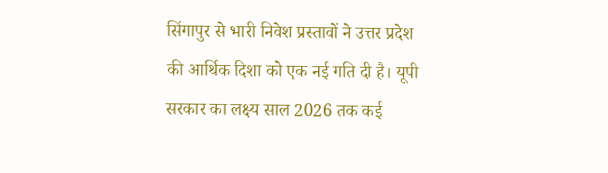सिंगापुर से भारी निवेश प्रस्तावों ने उत्तर प्रदेश की आर्थिक दिशा को एक नई गति दी है। यूपी सरकार का लक्ष्य साल 2026 तक कई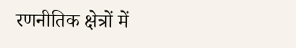रणनीतिक क्षेत्रों में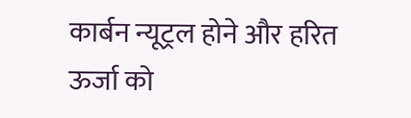कार्बन न्यूट्रल होने और हरित ऊर्जा को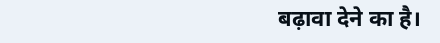बढ़ावा देने का है।